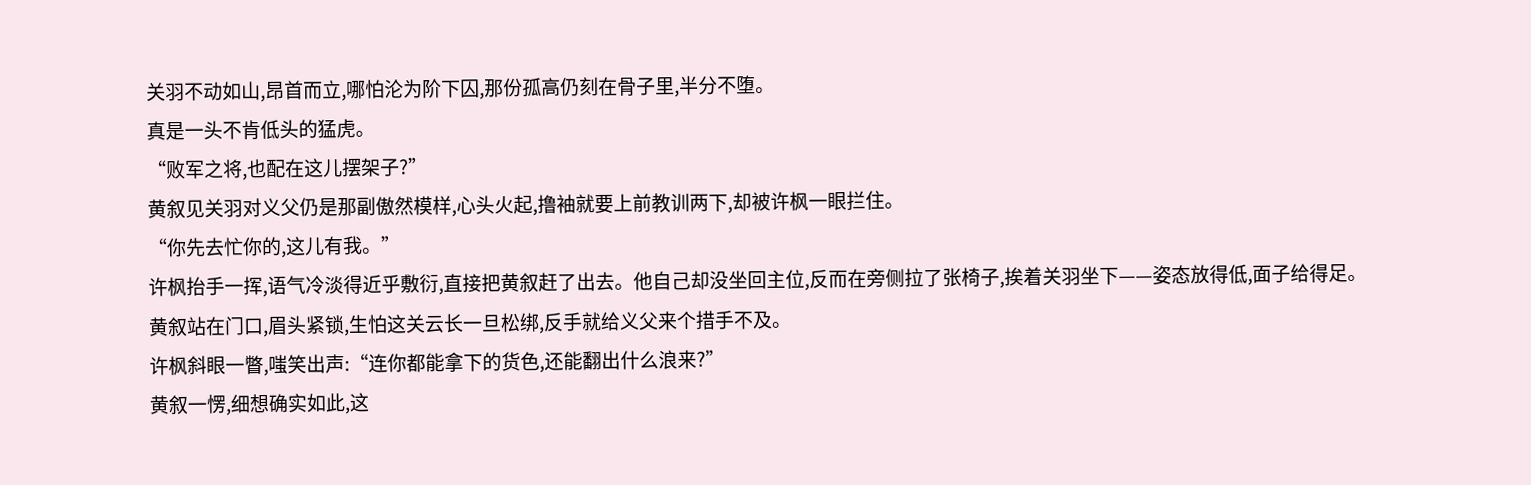关羽不动如山,昂首而立,哪怕沦为阶下囚,那份孤高仍刻在骨子里,半分不堕。
真是一头不肯低头的猛虎。
“败军之将,也配在这儿摆架子?”
黄叙见关羽对义父仍是那副傲然模样,心头火起,撸袖就要上前教训两下,却被许枫一眼拦住。
“你先去忙你的,这儿有我。”
许枫抬手一挥,语气冷淡得近乎敷衍,直接把黄叙赶了出去。他自己却没坐回主位,反而在旁侧拉了张椅子,挨着关羽坐下——姿态放得低,面子给得足。
黄叙站在门口,眉头紧锁,生怕这关云长一旦松绑,反手就给义父来个措手不及。
许枫斜眼一瞥,嗤笑出声:“连你都能拿下的货色,还能翻出什么浪来?”
黄叙一愣,细想确实如此,这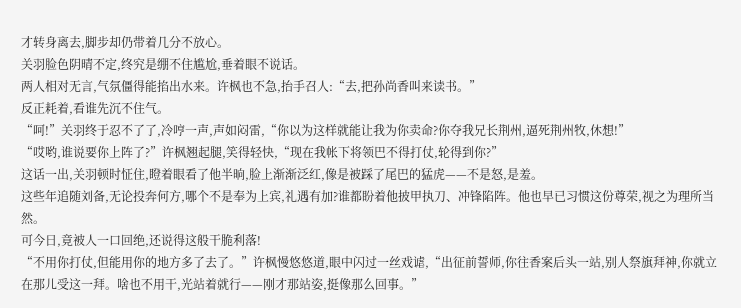才转身离去,脚步却仍带着几分不放心。
关羽脸色阴晴不定,终究是绷不住尴尬,垂着眼不说话。
两人相对无言,气氛僵得能掐出水来。许枫也不急,抬手召人:“去,把孙尚香叫来读书。”
反正耗着,看谁先沉不住气。
“呵!”关羽终于忍不了了,冷哼一声,声如闷雷,“你以为这样就能让我为你卖命?你夺我兄长荆州,逼死荆州牧,休想!”
“哎哟,谁说要你上阵了?”许枫翘起腿,笑得轻快,“现在我帐下将领巴不得打仗,轮得到你?”
这话一出,关羽顿时怔住,瞪着眼看了他半晌,脸上渐渐泛红,像是被踩了尾巴的猛虎——不是怒,是羞。
这些年追随刘备,无论投奔何方,哪个不是奉为上宾,礼遇有加?谁都盼着他披甲执刀、冲锋陷阵。他也早已习惯这份尊荣,视之为理所当然。
可今日,竟被人一口回绝,还说得这般干脆利落!
“不用你打仗,但能用你的地方多了去了。”许枫慢悠悠道,眼中闪过一丝戏谑,“出征前誓师,你往香案后头一站,别人祭旗拜神,你就立在那儿受这一拜。啥也不用干,光站着就行——刚才那站姿,挺像那么回事。”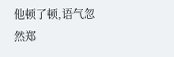他顿了顿,语气忽然郑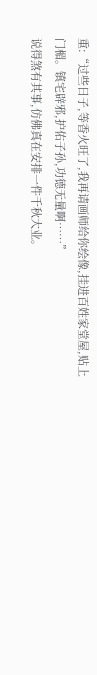重:“过些日子,等香火旺了,我再请画师给你绘像,挂进百姓家堂屋,贴上门楣。镇宅辟邪,护佑子孙,功德无量啊……”
说得煞有其事,仿佛真在安排一件千秋大业。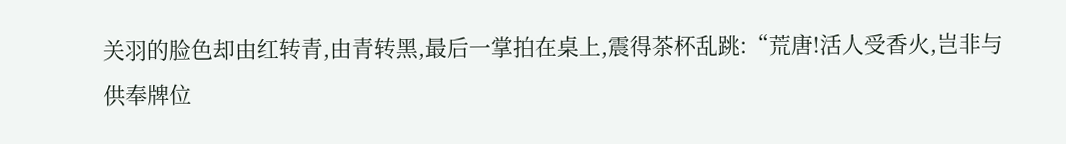关羽的脸色却由红转青,由青转黑,最后一掌拍在桌上,震得茶杯乱跳:“荒唐!活人受香火,岂非与供奉牌位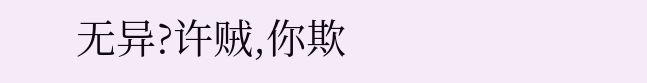无异?许贼,你欺